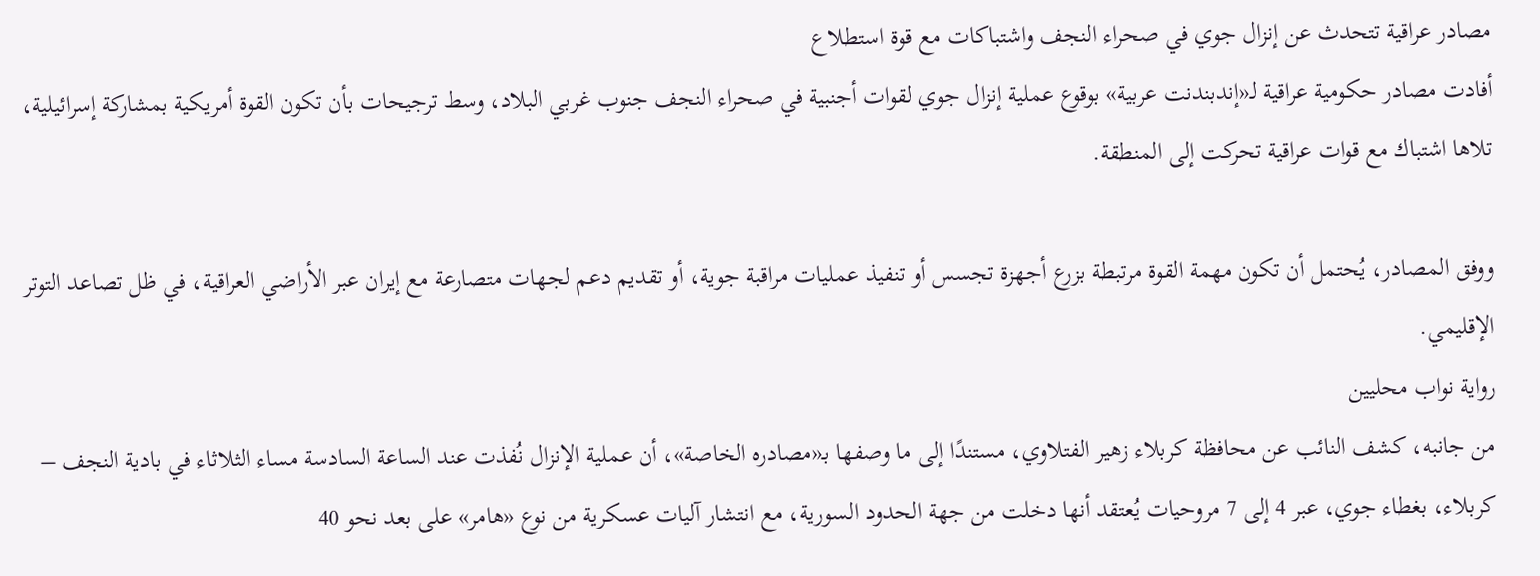مصادر عراقية تتحدث عن إنزال جوي في صحراء النجف واشتباكات مع قوة استطلاع
أفادت مصادر حكومية عراقية لـ«إندبندنت عربية» بوقوع عملية إنزال جوي لقوات أجنبية في صحراء النجف جنوب غربي البلاد، وسط ترجيحات بأن تكون القوة أمريكية بمشاركة إسرائيلية، تلاها اشتباك مع قوات عراقية تحركت إلى المنطقة.

ووفق المصادر، يُحتمل أن تكون مهمة القوة مرتبطة بزرع أجهزة تجسس أو تنفيذ عمليات مراقبة جوية، أو تقديم دعم لجهات متصارعة مع إيران عبر الأراضي العراقية، في ظل تصاعد التوتر الإقليمي.
رواية نواب محليين
من جانبه، كشف النائب عن محافظة كربلاء زهير الفتلاوي، مستندًا إلى ما وصفها بـ«مصادره الخاصة»، أن عملية الإنزال نُفذت عند الساعة السادسة مساء الثلاثاء في بادية النجف – كربلاء، بغطاء جوي، عبر 4 إلى 7 مروحيات يُعتقد أنها دخلت من جهة الحدود السورية، مع انتشار آليات عسكرية من نوع «هامر» على بعد نحو 40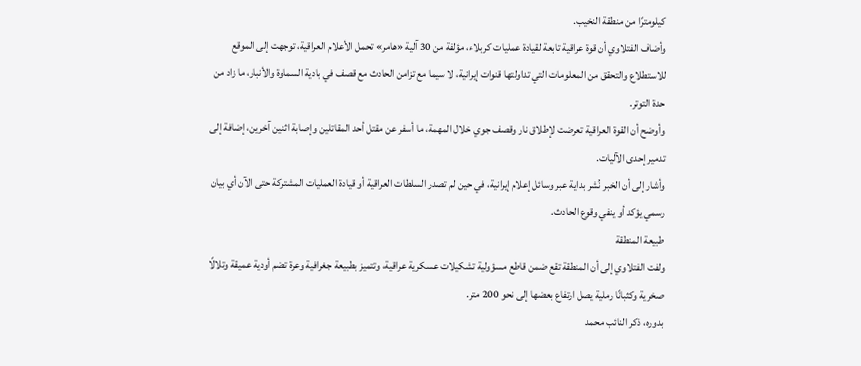كيلومترًا من منطقة النخيب.
وأضاف الفتلاوي أن قوة عراقية تابعة لقيادة عمليات كربلاء، مؤلفة من 30 آلية «هامر» تحمل الأعلام العراقية، توجهت إلى الموقع للاستطلاع والتحقق من المعلومات التي تداولتها قنوات إيرانية، لا سيما مع تزامن الحادث مع قصف في بادية السماوة والأنبار، ما زاد من حدة التوتر.
وأوضح أن القوة العراقية تعرضت لإطلاق نار وقصف جوي خلال المهمة، ما أسفر عن مقتل أحد المقاتلين وإصابة اثنين آخرين، إضافة إلى تدمير إحدى الآليات.
وأشار إلى أن الخبر نُشر بداية عبر وسائل إعلام إيرانية، في حين لم تصدر السلطات العراقية أو قيادة العمليات المشتركة حتى الآن أي بيان رسمي يؤكد أو ينفي وقوع الحادث.
طبيعة المنطقة
ولفت الفتلاوي إلى أن المنطقة تقع ضمن قاطع مسؤولية تشكيلات عسكرية عراقية، وتتميز بطبيعة جغرافية وعرة تضم أودية عميقة وتلالًا صخرية وكثبانًا رملية يصل ارتفاع بعضها إلى نحو 200 متر.
بدوره، ذكر النائب محمد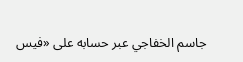جاسم الخفاجي عبر حسابه على «فيس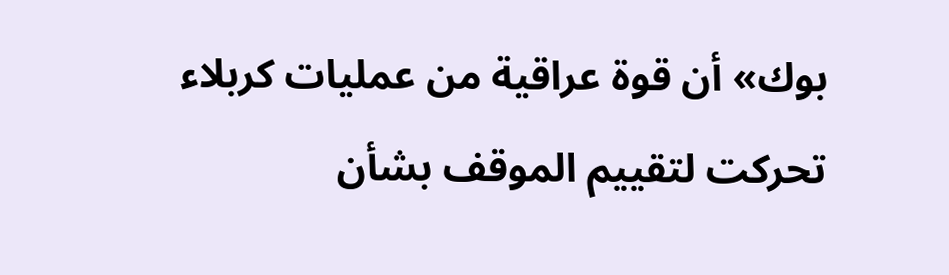بوك» أن قوة عراقية من عمليات كربلاء تحركت لتقييم الموقف بشأن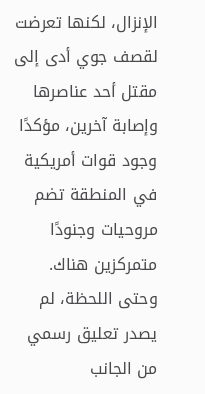الإنزال، لكنها تعرضت لقصف جوي أدى إلى مقتل أحد عناصرها وإصابة آخرين، مؤكدًا وجود قوات أمريكية في المنطقة تضم مروحيات وجنودًا متمركزين هناك.
وحتى اللحظة، لم يصدر تعليق رسمي من الجانب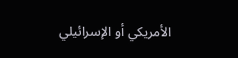الأمريكي أو الإسرائيلي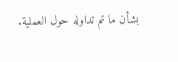بشأن ما تم تداوله حول العملية.